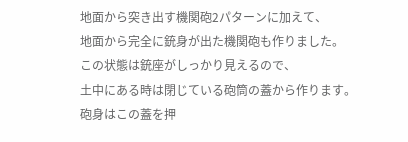地面から突き出す機関砲2パターンに加えて、
地面から完全に銃身が出た機関砲も作りました。
この状態は銃座がしっかり見えるので、
土中にある時は閉じている砲筒の蓋から作ります。
砲身はこの蓋を押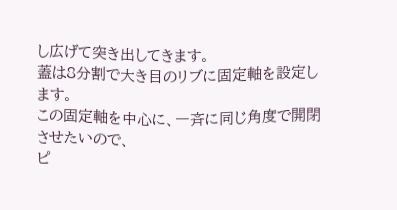し広げて突き出してきます。
蓋は8分割で大き目のリブに固定軸を設定します。
この固定軸を中心に、一斉に同じ角度で開閉させたいので、
ピ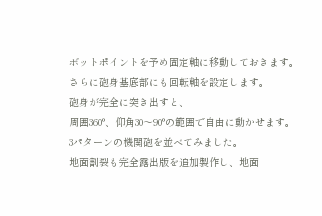ボットポイントを予め固定軸に移動しておきます。
さらに砲身基底部にも回転軸を設定します。
砲身が完全に突き出すと、
周囲360°、仰角30〜90°の範囲で自由に動かせます。
3パターンの機関砲を並べてみました。
地面割裂も完全露出版を追加製作し、地面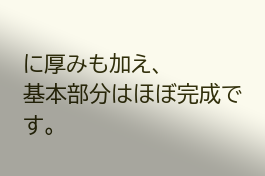に厚みも加え、
基本部分はほぼ完成です。